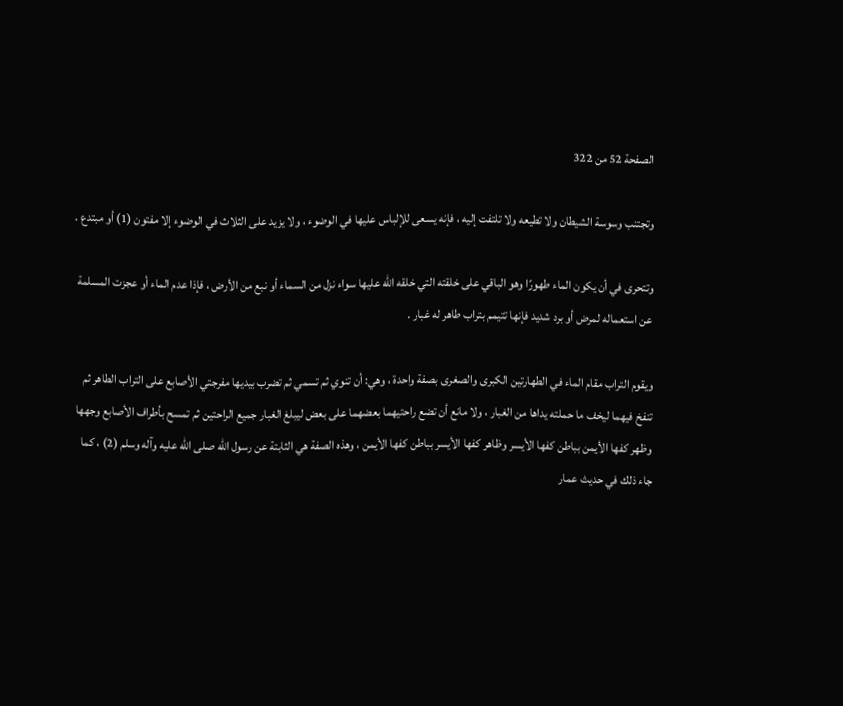الصفحة 52 من 322

وتجتنب وسوسة الشيطان ولا تطيعه ولا تلتفت إليه ، فإنه يسعى للإلباس عليها في الوضوء ، ولا يزيد على الثلاث في الوضوء إلا مفتون (1) أو مبتدع .

وتتحرى في أن يكون الماء طهورًا وهو الباقي على خلقته التي خلقه الله عليها سواء نزل من السماء أو نبع من الأرض ، فإذا عدم الماء أو عجزت المسلمة عن استعماله لمرض أو برد شديد فإنها تتيمم بتراب طاهر له غبار .

ويقوم التراب مقام الماء في الطهارتين الكبرى والصغرى بصفة واحدة ، وهي: أن تنوي ثم تسمي ثم تضرب بيديها مفرجتي الأصابع على التراب الطاهر ثم تنفخ فيهما ليخف ما حملته يداها من الغبار ، ولا مانع أن تضع راحتيهما بعضهما على بعض ليبلغ الغبار جميع الراحتين ثم تمسح بأطراف الأصابع وجهها وظهر كفها الأيمن بباطن كفها الأيسر وظاهر كفها الأيسر بباطن كفها الأيمن ، وهذه الصفة هي الثابتة عن رسول الله صلى الله عليه وآله وسلم (2) ، كما جاء ذلك في حديث عمار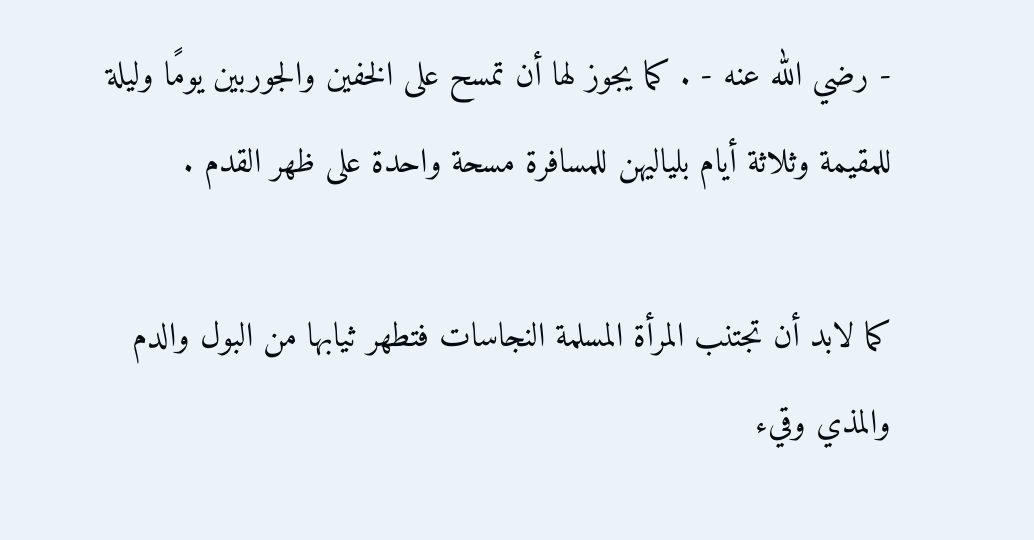- رضي الله عنه - . كما يجوز لها أن تمسح على الخفين والجوربين يومًا وليلة للمقيمة وثلاثة أيام بلياليهن للمسافرة مسحة واحدة على ظهر القدم .

كما لابد أن تجتنب المرأة المسلمة النجاسات فتطهر ثيابها من البول والدم والمذي وقيء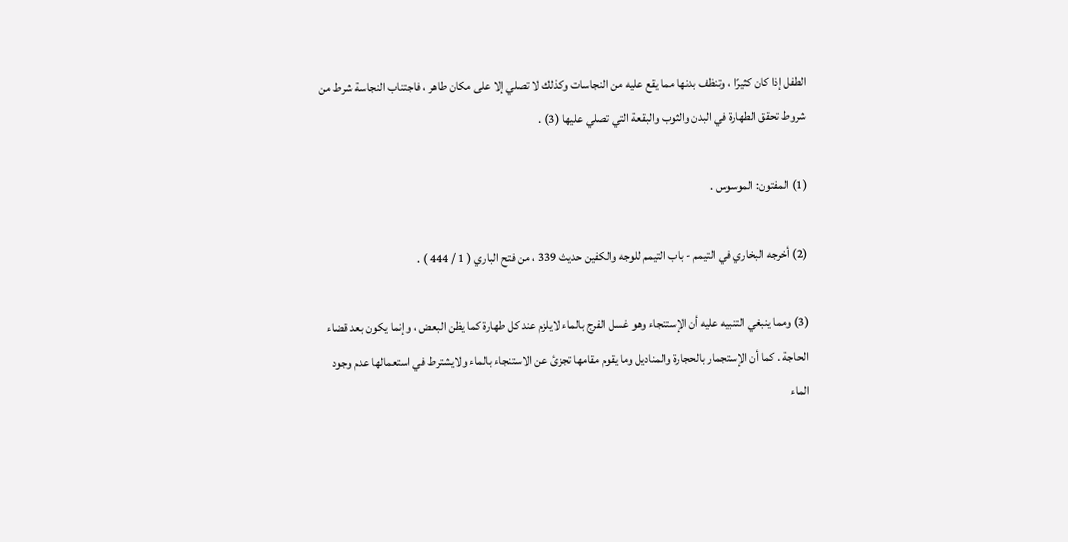الطفل إذا كان كثيرًا ، وتنظف بدنها مما يقع عليه من النجاسات وكذلك لا تصلي إلا على مكان طاهر ، فاجتناب النجاسة شرط من شروط تحقق الطهارة في البدن والثوب والبقعة التي تصلي عليها (3) .

(1) المفتون: الموسوس .

(2) أخرجه البخاري في التيمم - باب التيمم للوجه والكفين حديث 339 ، من فتح الباري ( 1 / 444 ) .

(3) ومما ينبغي التنبيه عليه أن الإستنجاء وهو غسل الفرج بالماء لايلزم عند كل طهارة كما يظن البعض ، وإنما يكون بعد قضاء الحاجة . كما أن الإستجمار بالحجارة والمناديل وما يقوم مقامها تجزئ عن الاستنجاء بالماء ولايشترط في استعمالها عدم وجود الماء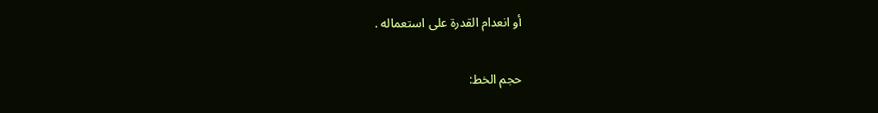أو انعدام القدرة على استعماله .

حجم الخط: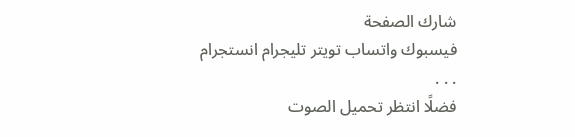شارك الصفحة
فيسبوك واتساب تويتر تليجرام انستجرام
. . .
فضلًا انتظر تحميل الصوت